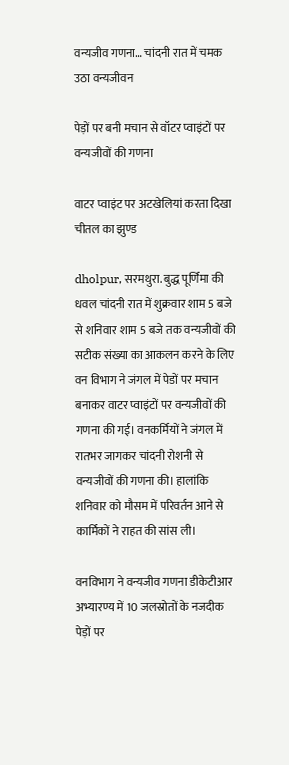वन्यजीव गणना… चांदनी रात में चमक उठा वन्यजीवन

पेड़ों पर बनी मचान से वॉटर प्वाइंटों पर वन्यजीवों की गणना

वाटर प्वाइंट पर अटखेलियां करता दिखा चीतल का झुण्ड

dholpur, सरमथुरा. बुद्ध पूर्णिमा की धवल चांदनी रात में शुक्रवार शाम 5 बजे से शनिवार शाम 5 बजे तक वन्यजीवों की सटीक संख्या का आकलन करने के लिए वन विभाग ने जंगल में पेडों पर मचान बनाकर वाटर प्वाइंटों पर वन्यजीवों की गणना की गई। वनकर्मियों ने जंगल में रातभर जागकर चांदनी रोशनी से वन्यजीवों की गणना की। हालांकि शनिवार को मौसम में परिवर्तन आने से कार्मिकों ने राहत की सांस ली।

वनविभाग ने वन्यजीव गणना डीकेटीआर अभ्यारण्य में 10 जलस्रोतों के नजदीक पेड़ों पर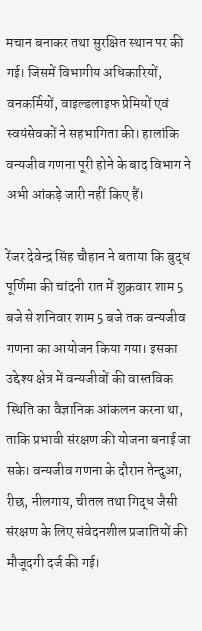मचान बनाकर तथा सुरक्षित स्थान पर की गई। जिसमें विभागीय अधिकारियों, वनकर्मियों, वाइल्डलाइफ प्रेमियों एवं स्वयंसेवकों ने सहभागिता की। हालांकि वन्यजीव गणना पूरी होने के बाद विभाग ने अभी आंकड़े जारी नहीं किए हैं।

रेंजर देवेन्द्र सिंह चौहान ने बताया कि बुद्ध पूर्णिमा की चांदनी रात में शुक्रवार शाम 5 बजे से शनिवार शाम 5 बजे तक वन्यजीव गणना का आयोजन किया गया। इसका उद्देश्य क्षेत्र में वन्यजीवों की वास्तविक स्थिति का वैज्ञानिक आंकलन करना था, ताकि प्रभावी संरक्षण की योजना बनाई जा सके। वन्यजीव गणना के दौरान तेन्दुआ, रीछ, नीलगाय, चीतल तथा गिद्ध जैसी संरक्षण के लिए संवेदनशील प्रजातियों की मौजूदगी दर्ज की गई।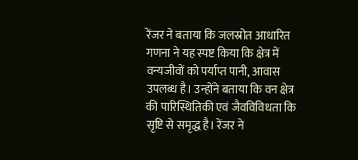रेंजर ने बताया कि जलस्रोत आधारित गणना ने यह स्पष्ट किया कि क्षेत्र में वन्यजीवों को पर्याप्त पानी, आवास उपलब्ध है। उन्होंने बताया कि वन क्षेत्र की पारिस्थितिकी एवं जैवविविधता कि सृष्टि से समृद्ध है। रेंजर ने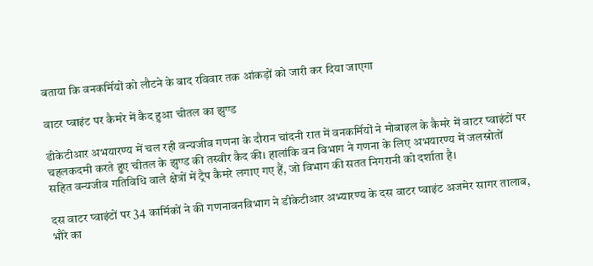बताया कि वनकर्मियों को लौटने के बाद रविवार तक आंकड़ों को जारी कर दिया जाएगा

वाटर प्वाइंट पर कैमरे में कैद हुआ चीतल का झुण्ड

डीकेटीआर अभयारण्य में चल रही वन्यजीव गणना के दौरान चांदनी रात में वनकर्मियों ने मोबाइल के कैमरे में वाटर प्वाइंटों पर चहलकदमी करते हुए चीतल के झुण्ड की तस्वीर कैद की। हालांकि वन विभाग ने गणना के लिए अभयारण्य में जलस्रोतों सहित वन्यजीव गतिविधि वाले क्षेत्रों में ट्रैप कैमरे लगाए गए हैं, जो विभाग की सतत निगरानी को दर्शाता है।

दस वाटर प्वाइंटों पर 34 कार्मिकों ने की गणनावनविभाग ने डीकेटीआर अभ्यारण्य के दस वाटर प्वाइंट अजमेर सागर तालाब, भौरे का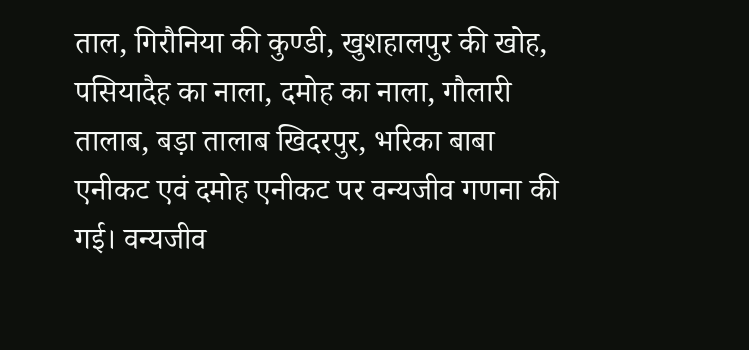ताल, गिरौनिया की कुण्डी, खुशहालपुर की खोह, पसियादैह का नाला, दमोह का नाला, गौलारी तालाब, बड़ा तालाब खिदरपुर, भरिका बाबा एनीकट एवं दमोह एनीकट पर वन्यजीव गणना की गई। वन्यजीव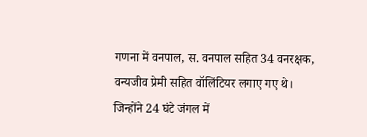गणना में वनपाल, स. वनपाल सहित 34 वनरक्षक, वन्यजीव प्रेमी सहित वॉलिंटियर लगाए गए थे। जिन्होंने 24 घंटे जंगल में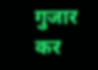गुजार कर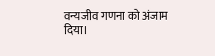वन्यजीव गणना को अंजाम दिया।